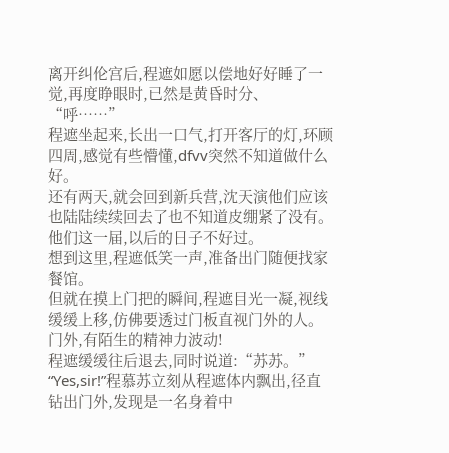离开纠伦宫后,程遮如愿以偿地好好睡了一觉,再度睁眼时,已然是黄昏时分、
“呼……”
程遮坐起来,长出一口气,打开客厅的灯,环顾四周,感觉有些懵懂,dfvv突然不知道做什么好。
还有两天,就会回到新兵营,沈天演他们应该也陆陆续续回去了也不知道皮绷紧了没有。
他们这一届,以后的日子不好过。
想到这里,程遮低笑一声,准备出门随便找家餐馆。
但就在摸上门把的瞬间,程遮目光一凝,视线缓缓上移,仿佛要透过门板直视门外的人。
门外,有陌生的精神力波动!
程遮缓缓往后退去,同时说道:“苏苏。”
“Yes,sir!”程慕苏立刻从程遮体内飘出,径直钻出门外,发现是一名身着中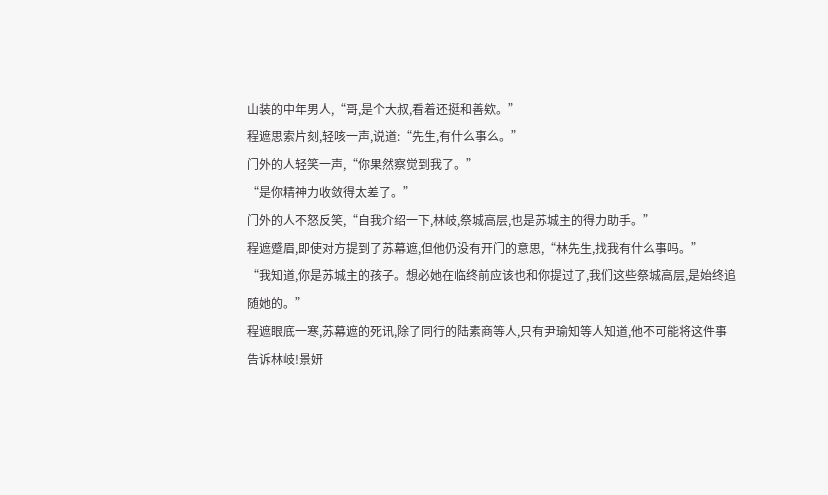山装的中年男人,“哥,是个大叔,看着还挺和善欸。”
程遮思索片刻,轻咳一声,说道:“先生,有什么事么。”
门外的人轻笑一声,“你果然察觉到我了。”
“是你精神力收敛得太差了。”
门外的人不怒反笑,“自我介绍一下,林岐,祭城高层,也是苏城主的得力助手。”
程遮蹙眉,即使对方提到了苏幕遮,但他仍没有开门的意思,“林先生,找我有什么事吗。”
“我知道,你是苏城主的孩子。想必她在临终前应该也和你提过了,我们这些祭城高层,是始终追随她的。”
程遮眼底一寒,苏幕遮的死讯,除了同行的陆素商等人,只有尹瑜知等人知道,他不可能将这件事告诉林岐!景妍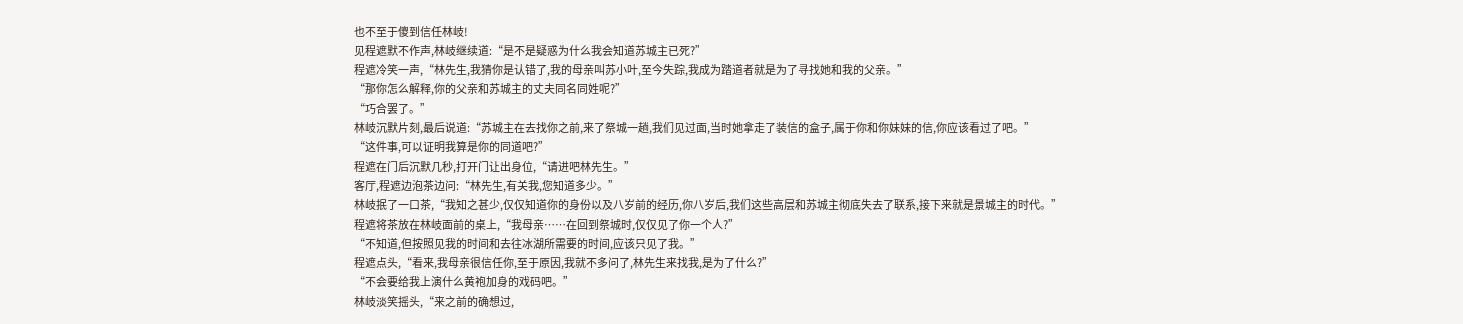也不至于傻到信任林岐!
见程遮默不作声,林岐继续道:“是不是疑惑为什么我会知道苏城主已死?”
程遮冷笑一声,“林先生,我猜你是认错了,我的母亲叫苏小叶,至今失踪,我成为踏道者就是为了寻找她和我的父亲。”
“那你怎么解释,你的父亲和苏城主的丈夫同名同姓呢?”
“巧合罢了。”
林岐沉默片刻,最后说道:“苏城主在去找你之前,来了祭城一趟,我们见过面,当时她拿走了装信的盒子,属于你和你妹妹的信,你应该看过了吧。”
“这件事,可以证明我算是你的同道吧?”
程遮在门后沉默几秒,打开门让出身位,“请进吧林先生。”
客厅,程遮边泡茶边问:“林先生,有关我,您知道多少。”
林岐抿了一口茶,“我知之甚少,仅仅知道你的身份以及八岁前的经历,你八岁后,我们这些高层和苏城主彻底失去了联系,接下来就是景城主的时代。”
程遮将茶放在林岐面前的桌上,“我母亲……在回到祭城时,仅仅见了你一个人?”
“不知道,但按照见我的时间和去往冰湖所需要的时间,应该只见了我。”
程遮点头,“看来,我母亲很信任你,至于原因,我就不多问了,林先生来找我,是为了什么?”
“不会要给我上演什么黄袍加身的戏码吧。”
林岐淡笑摇头,“来之前的确想过,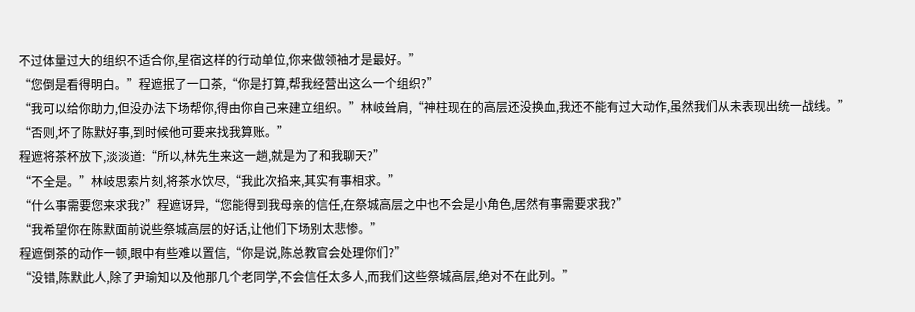不过体量过大的组织不适合你,星宿这样的行动单位,你来做领袖才是最好。”
“您倒是看得明白。”程遮抿了一口茶,“你是打算,帮我经营出这么一个组织?”
“我可以给你助力,但没办法下场帮你,得由你自己来建立组织。”林岐耸肩,“神柱现在的高层还没换血,我还不能有过大动作,虽然我们从未表现出统一战线。”
“否则,坏了陈默好事,到时候他可要来找我算账。”
程遮将茶杯放下,淡淡道:“所以,林先生来这一趟,就是为了和我聊天?”
“不全是。”林岐思索片刻,将茶水饮尽,“我此次掐来,其实有事相求。”
“什么事需要您来求我?”程遮讶异,“您能得到我母亲的信任,在祭城高层之中也不会是小角色,居然有事需要求我?”
“我希望你在陈默面前说些祭城高层的好话,让他们下场别太悲惨。”
程遮倒茶的动作一顿,眼中有些难以置信,“你是说,陈总教官会处理你们?”
“没错,陈默此人,除了尹瑜知以及他那几个老同学,不会信任太多人,而我们这些祭城高层,绝对不在此列。”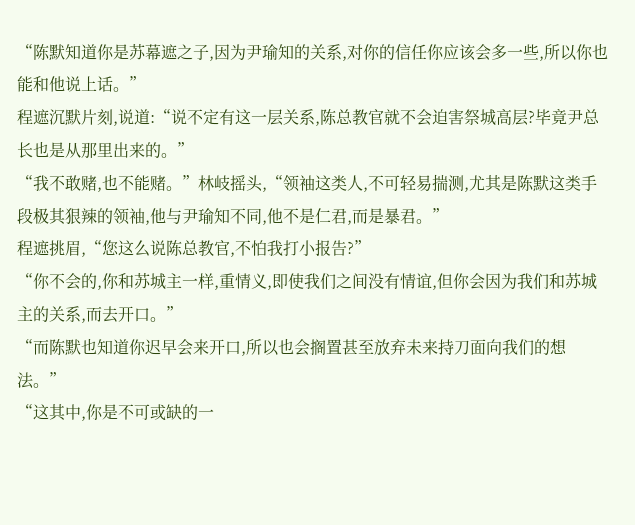“陈默知道你是苏幕遮之子,因为尹瑜知的关系,对你的信任你应该会多一些,所以你也能和他说上话。”
程遮沉默片刻,说道:“说不定有这一层关系,陈总教官就不会迫害祭城高层?毕竟尹总长也是从那里出来的。”
“我不敢赌,也不能赌。”林岐摇头,“领袖这类人,不可轻易揣测,尤其是陈默这类手段极其狠辣的领袖,他与尹瑜知不同,他不是仁君,而是暴君。”
程遮挑眉,“您这么说陈总教官,不怕我打小报告?”
“你不会的,你和苏城主一样,重情义,即使我们之间没有情谊,但你会因为我们和苏城主的关系,而去开口。”
“而陈默也知道你迟早会来开口,所以也会搁置甚至放弃未来持刀面向我们的想法。”
“这其中,你是不可或缺的一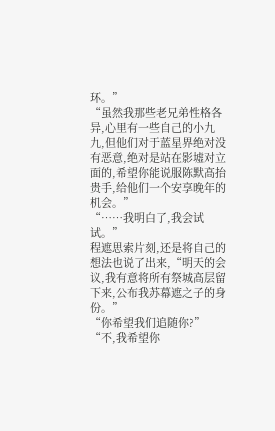环。”
“虽然我那些老兄弟性格各异,心里有一些自己的小九九,但他们对于蓝星界绝对没有恶意,绝对是站在影墟对立面的,希望你能说服陈默高抬贵手,给他们一个安享晚年的机会。”
“……我明白了,我会试试。”
程遮思索片刻,还是将自己的想法也说了出来,“明天的会议,我有意将所有祭城高层留下来,公布我苏幕遮之子的身份。”
“你希望我们追随你?”
“不,我希望你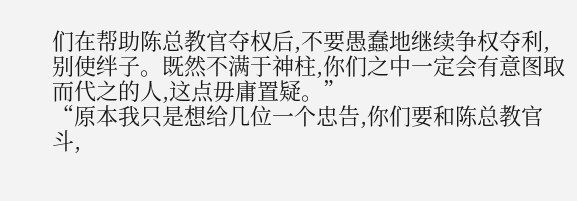们在帮助陈总教官夺权后,不要愚蠢地继续争权夺利,别使绊子。既然不满于神柱,你们之中一定会有意图取而代之的人,这点毋庸置疑。”
“原本我只是想给几位一个忠告,你们要和陈总教官斗,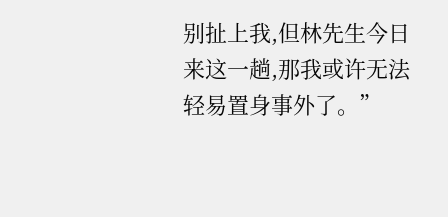别扯上我,但林先生今日来这一趟,那我或许无法轻易置身事外了。”